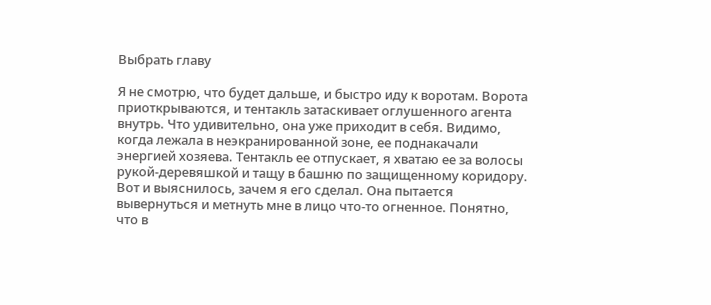Выбрать главу

Я не смотрю, что будет дальше, и быстро иду к воротам. Ворота приоткрываются, и тентакль затаскивает оглушенного агента внутрь. Что удивительно, она уже приходит в себя. Видимо, когда лежала в неэкранированной зоне, ее поднакачали энергией хозяева. Тентакль ее отпускает, я хватаю ее за волосы рукой-деревяшкой и тащу в башню по защищенному коридору. Вот и выяснилось, зачем я его сделал. Она пытается вывернуться и метнуть мне в лицо что-то огненное. Понятно, что в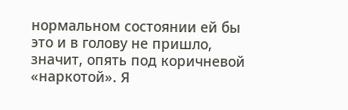нормальном состоянии ей бы это и в голову не пришло, значит, опять под коричневой «наркотой». Я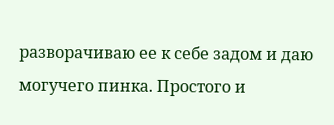разворачиваю ее к себе задом и даю могучего пинка. Простого и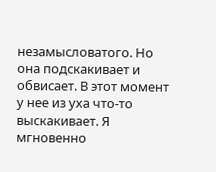незамысловатого. Но она подскакивает и обвисает. В этот момент у нее из уха что-то выскакивает. Я мгновенно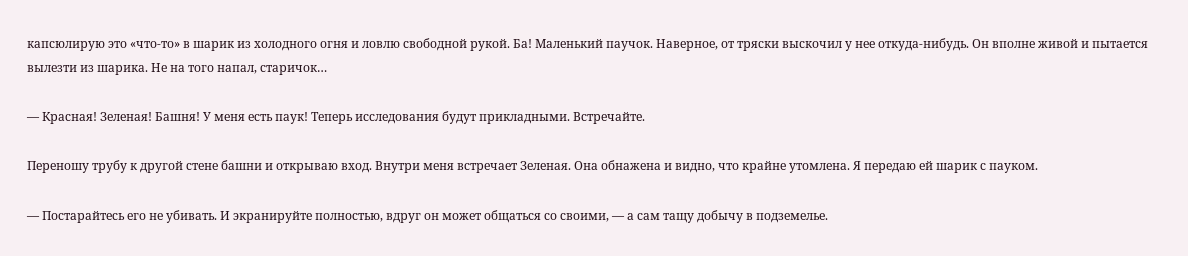капсюлирую это «что-то» в шарик из холодного огня и ловлю свободной рукой. Ба! Маленький паучок. Наверное, от тряски выскочил у нее откуда-нибудь. Он вполне живой и пытается вылезти из шарика. Не на того напал, старичок…

— Красная! Зеленая! Башня! У меня есть паук! Теперь исследования будут прикладными. Встречайте.

Переношу трубу к другой стене башни и открываю вход. Внутри меня встречает Зеленая. Она обнажена и видно, что крайне утомлена. Я передаю ей шарик с пауком.

— Постарайтесь его не убивать. И экранируйте полностью, вдруг он может общаться со своими, — а сам тащу добычу в подземелье.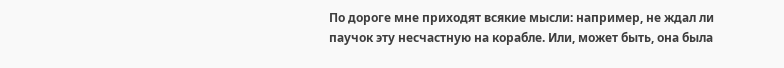По дороге мне приходят всякие мысли: например, не ждал ли паучок эту несчастную на корабле. Или, может быть, она была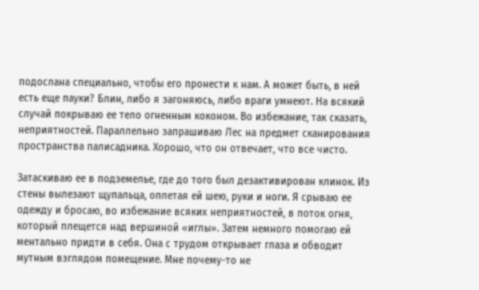подослана специально, чтобы его пронести к нам. А может быть, в ней есть еще пауки? Блин, либо я загоняюсь, либо враги умнеют. На всякий случай покрываю ее тело огненным коконом. Во избежание, так сказать, неприятностей. Параллельно запрашиваю Лес на предмет сканирования пространства палисадника. Хорошо, что он отвечает, что все чисто.

Затаскиваю ее в подземелье, где до того был дезактивирован клинок. Из стены вылезают щупальца, оплетая ей шею, руки и ноги. Я срываю ее одежду и бросаю, во избежание всяких неприятностей, в поток огня, который плещется над вершиной «иглы». Затем немного помогаю ей ментально придти в себя. Она с трудом открывает глаза и обводит мутным взглядом помещение. Мне почему-то не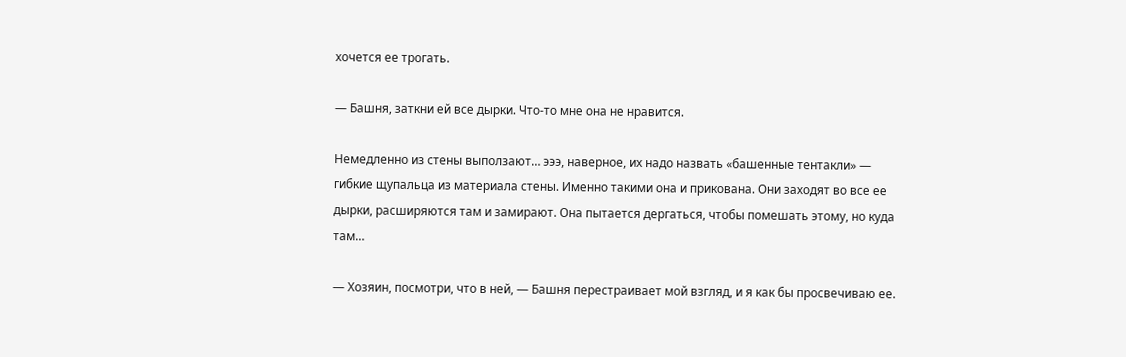хочется ее трогать.

— Башня, заткни ей все дырки. Что-то мне она не нравится.

Немедленно из стены выползают… эээ, наверное, их надо назвать «башенные тентакли» — гибкие щупальца из материала стены. Именно такими она и прикована. Они заходят во все ее дырки, расширяются там и замирают. Она пытается дергаться, чтобы помешать этому, но куда там…

— Хозяин, посмотри, что в ней, — Башня перестраивает мой взгляд, и я как бы просвечиваю ее.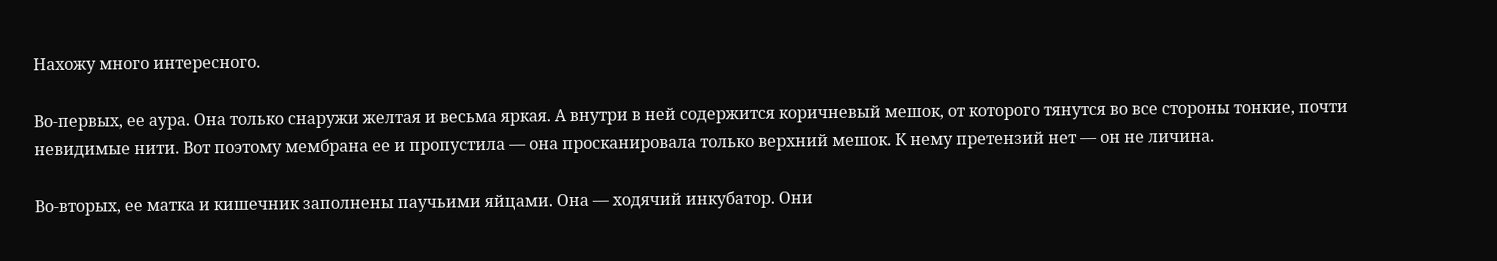Нахожу много интересного.

Во-первых, ее аура. Она только снаружи желтая и весьма яркая. А внутри в ней содержится коричневый мешок, от которого тянутся во все стороны тонкие, почти невидимые нити. Вот поэтому мембрана ее и пропустила — она просканировала только верхний мешок. К нему претензий нет — он не личина.

Во-вторых, ее матка и кишечник заполнены паучьими яйцами. Она — ходячий инкубатор. Они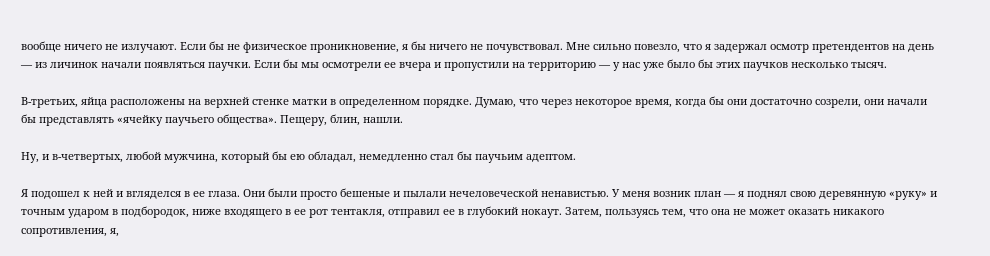вообще ничего не излучают. Если бы не физическое проникновение, я бы ничего не почувствовал. Мне сильно повезло, что я задержал осмотр претендентов на день — из личинок начали появляться паучки. Если бы мы осмотрели ее вчера и пропустили на территорию — у нас уже было бы этих паучков несколько тысяч.

В-третьих, яйца расположены на верхней стенке матки в определенном порядке. Думаю, что через некоторое время, когда бы они достаточно созрели, они начали бы представлять «ячейку паучьего общества». Пещеру, блин, нашли.

Ну, и в-четвертых, любой мужчина, который бы ею обладал, немедленно стал бы паучьим адептом.

Я подошел к ней и вгляделся в ее глаза. Они были просто бешеные и пылали нечеловеческой ненавистью. У меня возник план — я поднял свою деревянную «руку» и точным ударом в подбородок, ниже входящего в ее рот тентакля, отправил ее в глубокий нокаут. Затем, пользуясь тем, что она не может оказать никакого сопротивления, я,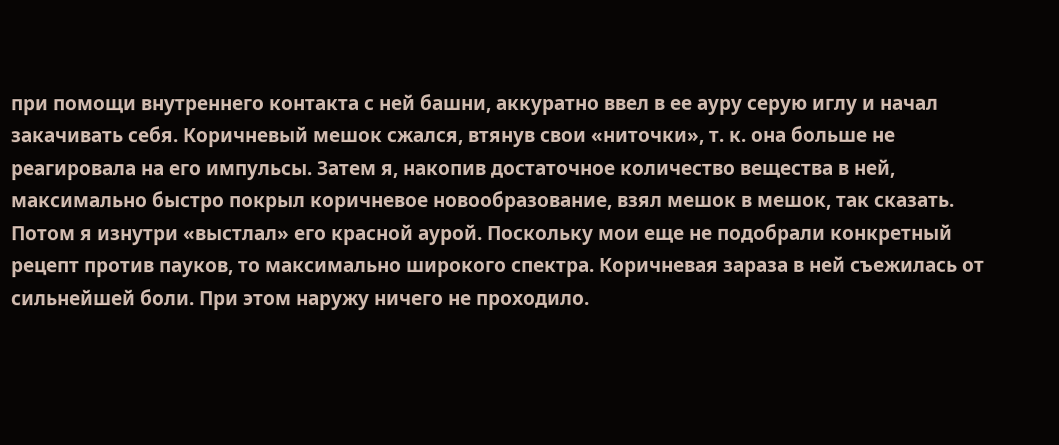при помощи внутреннего контакта с ней башни, аккуратно ввел в ее ауру серую иглу и начал закачивать себя. Коричневый мешок сжался, втянув свои «ниточки», т. к. она больше не реагировала на его импульсы. Затем я, накопив достаточное количество вещества в ней, максимально быстро покрыл коричневое новообразование, взял мешок в мешок, так сказать. Потом я изнутри «выстлал» его красной аурой. Поскольку мои еще не подобрали конкретный рецепт против пауков, то максимально широкого спектра. Коричневая зараза в ней съежилась от сильнейшей боли. При этом наружу ничего не проходило.